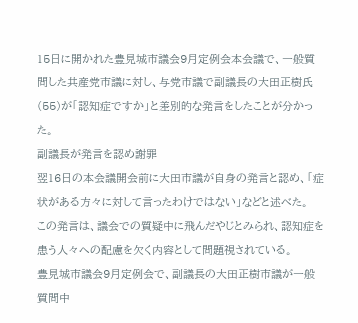15日に開かれた豊見城市議会9月定例会本会議で、一般質問した共産党市議に対し、与党市議で副議長の大田正樹氏(55)が「認知症ですか」と差別的な発言をしたことが分かった。
副議長が発言を認め謝罪
翌16日の本会議開会前に大田市議が自身の発言と認め、「症状がある方々に対して言ったわけではない」などと述べた。
この発言は、議会での質疑中に飛んだやじとみられ、認知症を患う人々への配慮を欠く内容として問題視されている。
豊見城市議会9月定例会で、副議長の大田正樹市議が一般質問中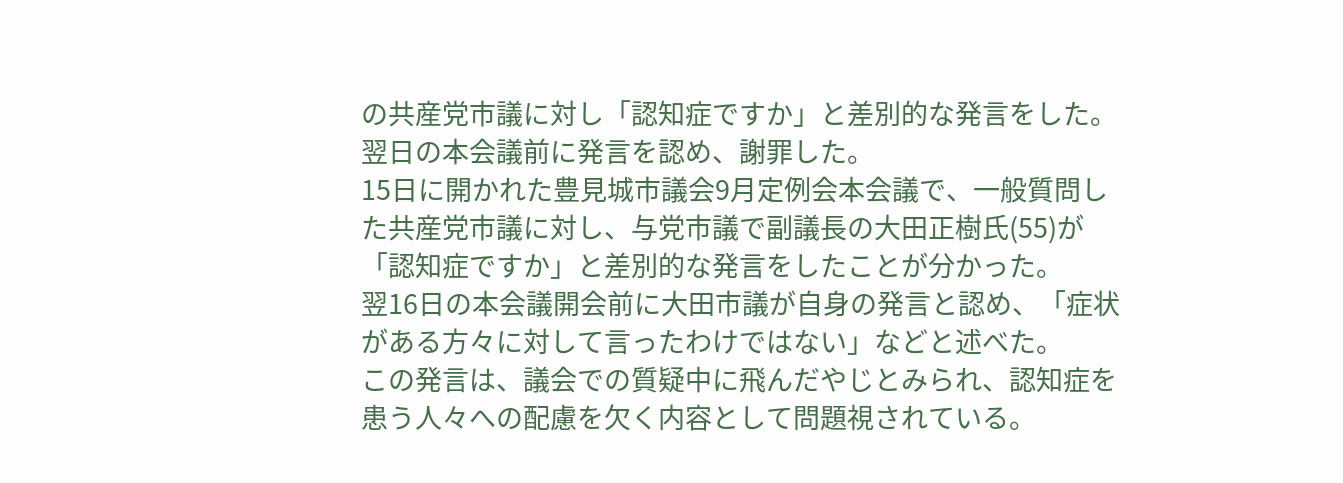の共産党市議に対し「認知症ですか」と差別的な発言をした。翌日の本会議前に発言を認め、謝罪した。
15日に開かれた豊見城市議会9月定例会本会議で、一般質問した共産党市議に対し、与党市議で副議長の大田正樹氏(55)が「認知症ですか」と差別的な発言をしたことが分かった。
翌16日の本会議開会前に大田市議が自身の発言と認め、「症状がある方々に対して言ったわけではない」などと述べた。
この発言は、議会での質疑中に飛んだやじとみられ、認知症を患う人々への配慮を欠く内容として問題視されている。